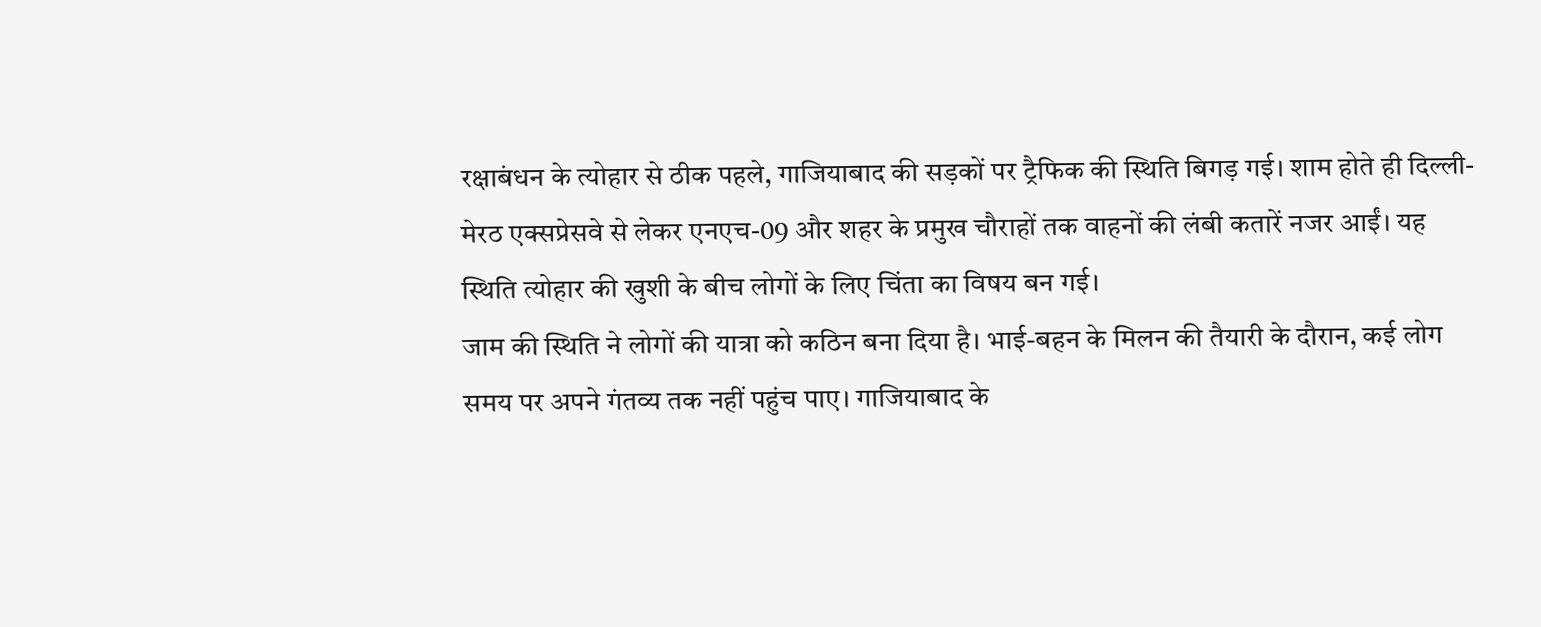रक्षाबंधन के त्योहार से ठीक पहले, गाजियाबाद की सड़कों पर ट्रैफिक की स्थिति बिगड़ गई। शाम होते ही दिल्ली-मेरठ एक्सप्रेसवे से लेकर एनएच-09 और शहर के प्रमुख चौराहों तक वाहनों की लंबी कतारें नजर आईं। यह स्थिति त्योहार की खुशी के बीच लोगों के लिए चिंता का विषय बन गई।
जाम की स्थिति ने लोगों की यात्रा को कठिन बना दिया है। भाई-बहन के मिलन की तैयारी के दौरान, कई लोग समय पर अपने गंतव्य तक नहीं पहुंच पाए। गाजियाबाद के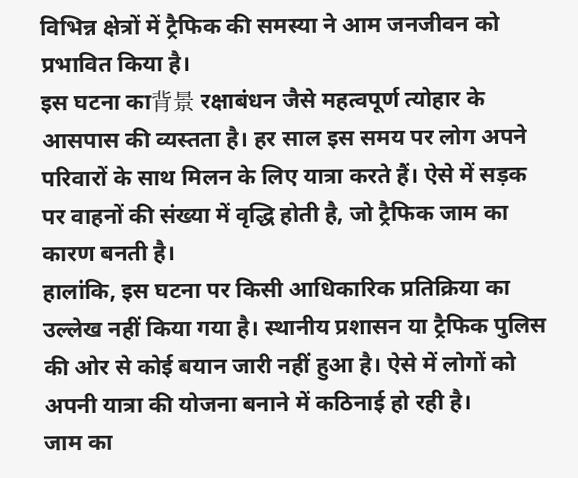विभिन्न क्षेत्रों में ट्रैफिक की समस्या ने आम जनजीवन को प्रभावित किया है।
इस घटना का背景 रक्षाबंधन जैसे महत्वपूर्ण त्योहार के आसपास की व्यस्तता है। हर साल इस समय पर लोग अपने परिवारों के साथ मिलन के लिए यात्रा करते हैं। ऐसे में सड़क पर वाहनों की संख्या में वृद्धि होती है, जो ट्रैफिक जाम का कारण बनती है।
हालांकि, इस घटना पर किसी आधिकारिक प्रतिक्रिया का उल्लेख नहीं किया गया है। स्थानीय प्रशासन या ट्रैफिक पुलिस की ओर से कोई बयान जारी नहीं हुआ है। ऐसे में लोगों को अपनी यात्रा की योजना बनाने में कठिनाई हो रही है।
जाम का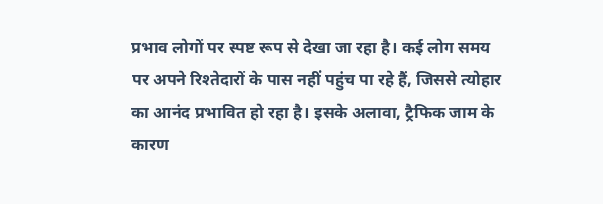प्रभाव लोगों पर स्पष्ट रूप से देखा जा रहा है। कई लोग समय पर अपने रिश्तेदारों के पास नहीं पहुंच पा रहे हैं, जिससे त्योहार का आनंद प्रभावित हो रहा है। इसके अलावा, ट्रैफिक जाम के कारण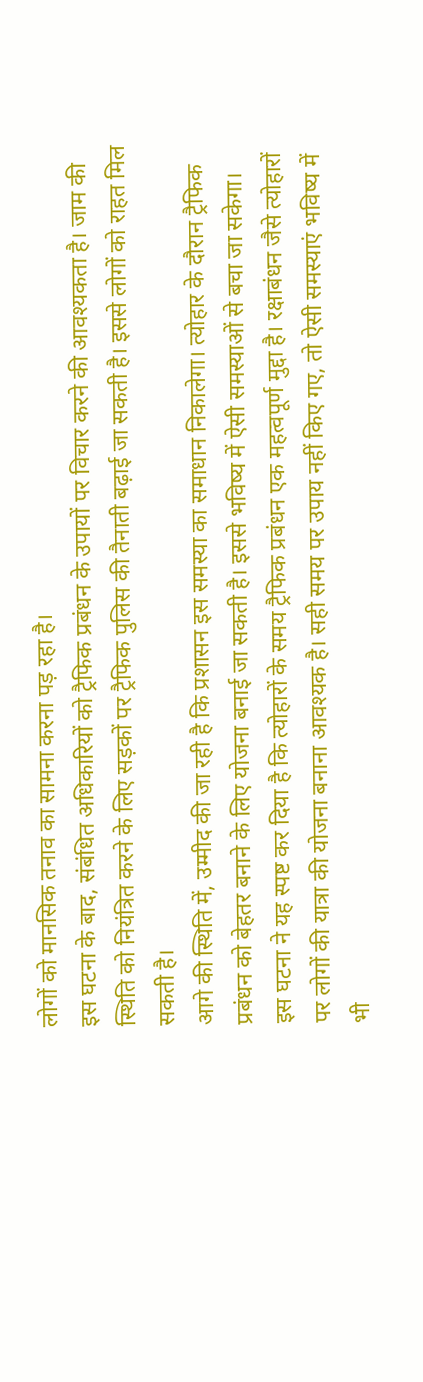लोगों को मानसिक तनाव का सामना करना पड़ रहा है।
इस घटना के बाद, संबंधित अधिकारियों को ट्रैफिक प्रबंधन के उपायों पर विचार करने की आवश्यकता है। जाम की स्थिति को नियंत्रित करने के लिए सड़कों पर ट्रैफिक पुलिस की तैनाती बढ़ाई जा सकती है। इससे लोगों को राहत मिल सकती है।
आगे की स्थिति में, उम्मीद की जा रही है कि प्रशासन इस समस्या का समाधान निकालेगा। त्योहार के दौरान ट्रैफिक प्रबंधन को बेहतर बनाने के लिए योजना बनाई जा सकती है। इससे भविष्य में ऐसी समस्याओं से बचा जा सकेगा।
इस घटना ने यह स्पष्ट कर दिया है कि त्योहारों के समय ट्रैफिक प्रबंधन एक महत्वपूर्ण मुद्दा है। रक्षाबंधन जैसे त्योहारों पर लोगों की यात्रा की योजना बनाना आवश्यक है। सही समय पर उपाय नहीं किए गए, तो ऐसी समस्याएं भविष्य में भी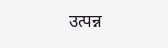उत्पन्न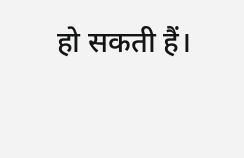हो सकती हैं।